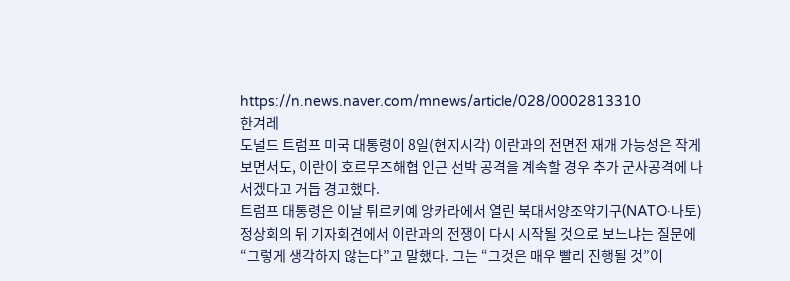https://n.news.naver.com/mnews/article/028/0002813310
한겨레
도널드 트럼프 미국 대통령이 8일(현지시각) 이란과의 전면전 재개 가능성은 작게 보면서도, 이란이 호르무즈해협 인근 선박 공격을 계속할 경우 추가 군사공격에 나서겠다고 거듭 경고했다.
트럼프 대통령은 이날 튀르키예 앙카라에서 열린 북대서양조약기구(NATO·나토) 정상회의 뒤 기자회견에서 이란과의 전쟁이 다시 시작될 것으로 보느냐는 질문에 “그렇게 생각하지 않는다”고 말했다. 그는 “그것은 매우 빨리 진행될 것”이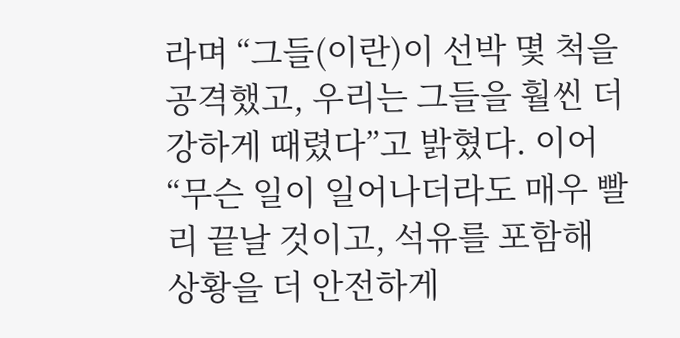라며 “그들(이란)이 선박 몇 척을 공격했고, 우리는 그들을 훨씬 더 강하게 때렸다”고 밝혔다. 이어 “무슨 일이 일어나더라도 매우 빨리 끝날 것이고, 석유를 포함해 상황을 더 안전하게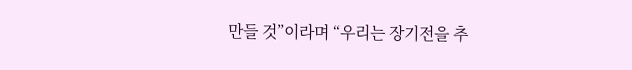만들 것”이라며 “우리는 장기전을 추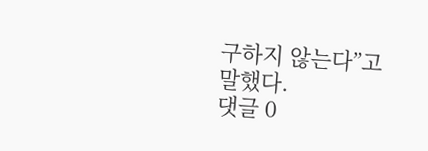구하지 않는다”고 말했다.
댓글 0